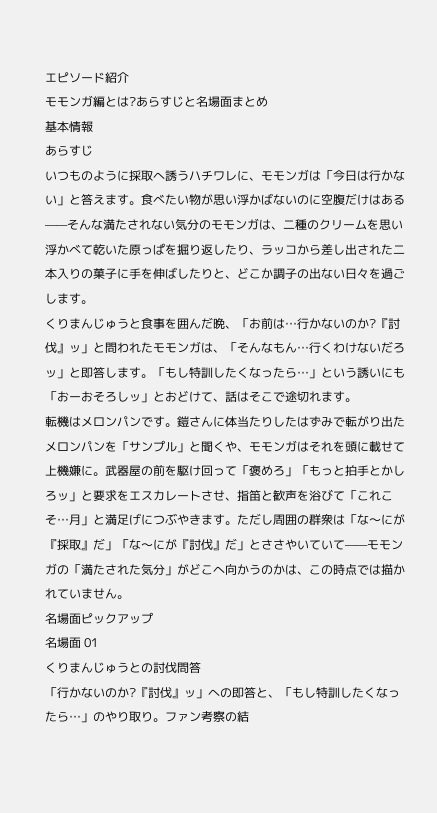エピソード紹介
モモンガ編とは?あらすじと名場面まとめ
基本情報
あらすじ
いつものように採取へ誘うハチワレに、モモンガは「今日は行かない」と答えます。食べたい物が思い浮かばないのに空腹だけはある——そんな満たされない気分のモモンガは、二種のクリームを思い浮かべて乾いた原っぱを掘り返したり、ラッコから差し出された二本入りの菓子に手を伸ばしたりと、どこか調子の出ない日々を過ごします。
くりまんじゅうと食事を囲んだ晩、「お前は…行かないのか?『討伐』ッ」と問われたモモンガは、「そんなもん…行くわけないだろッ」と即答します。「もし特訓したくなったら…」という誘いにも「おーおそろしッ」とおどけて、話はそこで途切れます。
転機はメロンパンです。鎧さんに体当たりしたはずみで転がり出たメロンパンを「サンプル」と聞くや、モモンガはそれを頭に載せて上機嫌に。武器屋の前を駆け回って「褒めろ」「もっと拍手とかしろッ」と要求をエスカレートさせ、指笛と歓声を浴びて「これこそ…月」と満足げにつぶやきます。ただし周囲の群衆は「な〜にが『採取』だ」「な〜にが『討伐』だ」とささやいていて——モモンガの「満たされた気分」がどこへ向かうのかは、この時点では描かれていません。
名場面ピックアップ
名場面 01
くりまんじゅうとの討伐問答
「行かないのか?『討伐』ッ」への即答と、「もし特訓したくなったら…」のやり取り。ファン考察の結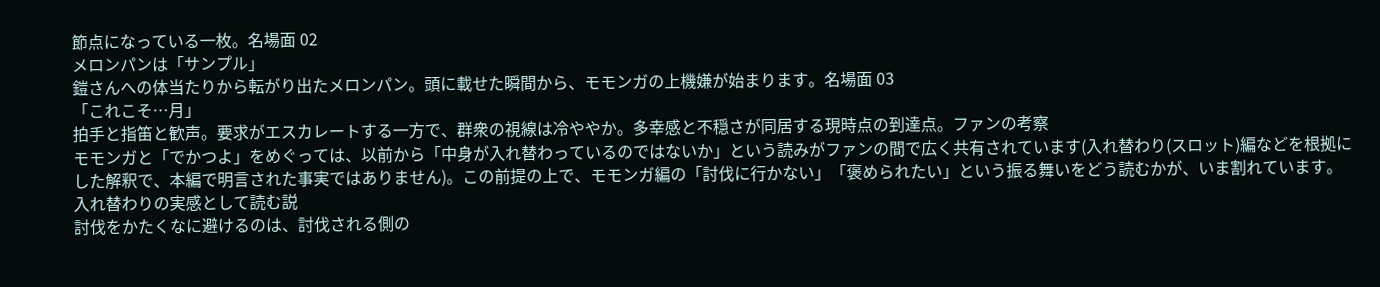節点になっている一枚。名場面 02
メロンパンは「サンプル」
鎧さんへの体当たりから転がり出たメロンパン。頭に載せた瞬間から、モモンガの上機嫌が始まります。名場面 03
「これこそ…月」
拍手と指笛と歓声。要求がエスカレートする一方で、群衆の視線は冷ややか。多幸感と不穏さが同居する現時点の到達点。ファンの考察
モモンガと「でかつよ」をめぐっては、以前から「中身が入れ替わっているのではないか」という読みがファンの間で広く共有されています(入れ替わり(スロット)編などを根拠にした解釈で、本編で明言された事実ではありません)。この前提の上で、モモンガ編の「討伐に行かない」「褒められたい」という振る舞いをどう読むかが、いま割れています。
入れ替わりの実感として読む説
討伐をかたくなに避けるのは、討伐される側の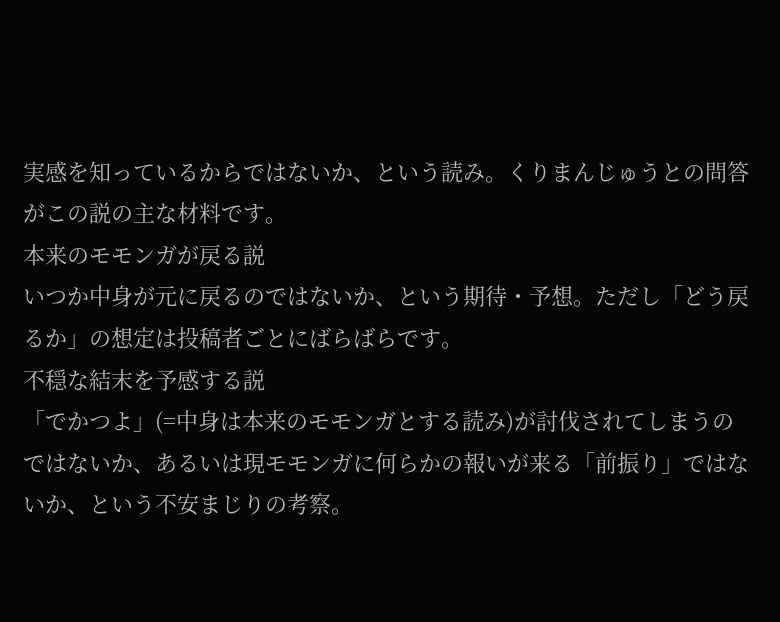実感を知っているからではないか、という読み。くりまんじゅうとの問答がこの説の主な材料です。
本来のモモンガが戻る説
いつか中身が元に戻るのではないか、という期待・予想。ただし「どう戻るか」の想定は投稿者ごとにばらばらです。
不穏な結末を予感する説
「でかつよ」(=中身は本来のモモンガとする読み)が討伐されてしまうのではないか、あるいは現モモンガに何らかの報いが来る「前振り」ではないか、という不安まじりの考察。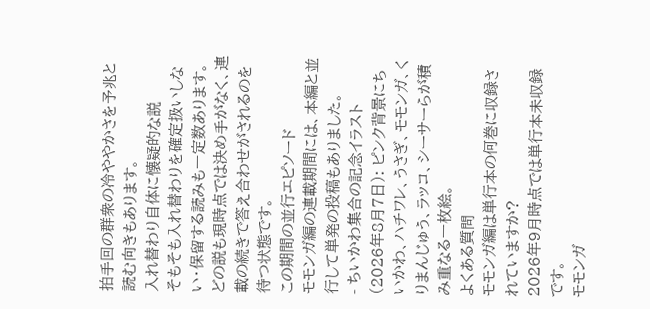拍手回の群衆の冷ややかさを予兆と読む向きもあります。
入れ替わり自体に懐疑的な説
そもそも入れ替わりを確定扱いしない・保留する読みも一定数あります。
どの説も現時点では決め手がなく、連載の続きで答え合わせがされるのを待つ状態です。
この期間の並行エピソード
モモンガ編の連載期間には、本編と並行して単発の投稿もありました。
- ちいかわ集合の記念イラスト(2026年8月7日): ピンク背景にちいかわ、ハチワレ、うさぎ、モモンガ、くりまんじゅう、ラッコ、シーサーらが積み重なる一枚絵。
よくある質問
モモンガ編は単行本の何巻に収録されていますか?
2026年9月時点では単行本未収録です。
モモンガ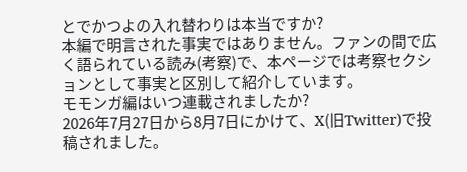とでかつよの入れ替わりは本当ですか?
本編で明言された事実ではありません。ファンの間で広く語られている読み(考察)で、本ページでは考察セクションとして事実と区別して紹介しています。
モモンガ編はいつ連載されましたか?
2026年7月27日から8月7日にかけて、X(旧Twitter)で投稿されました。